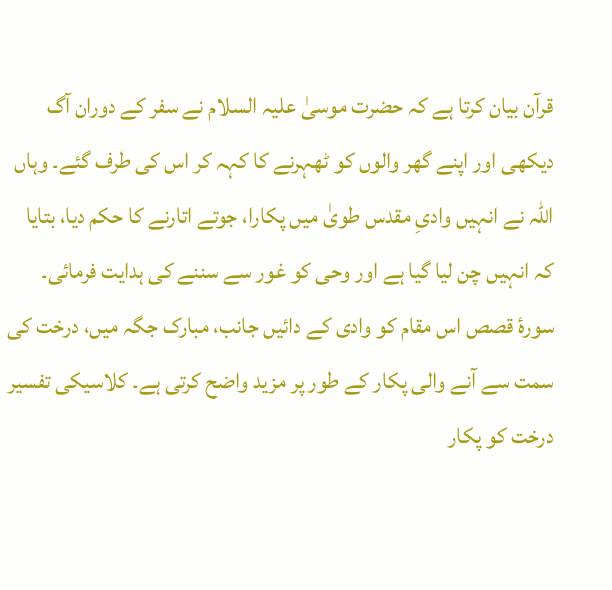قرآن بیان کرتا ہے کہ حضرت موسیٰ علیہ السلام نے سفر کے دوران آگ دیکھی اور اپنے گھر والوں کو ٹھہرنے کا کہہ کر اس کی طرف گئے۔ وہاں اللہ نے انہیں وادیِ مقدس طویٰ میں پکارا، جوتے اتارنے کا حکم دیا، بتایا کہ انہیں چن لیا گیا ہے اور وحی کو غور سے سننے کی ہدایت فرمائی۔ سورۂ قصص اس مقام کو وادی کے دائیں جانب، مبارک جگہ میں، درخت کی سمت سے آنے والی پکار کے طور پر مزید واضح کرتی ہے۔ کلاسیکی تفسیر درخت کو پکار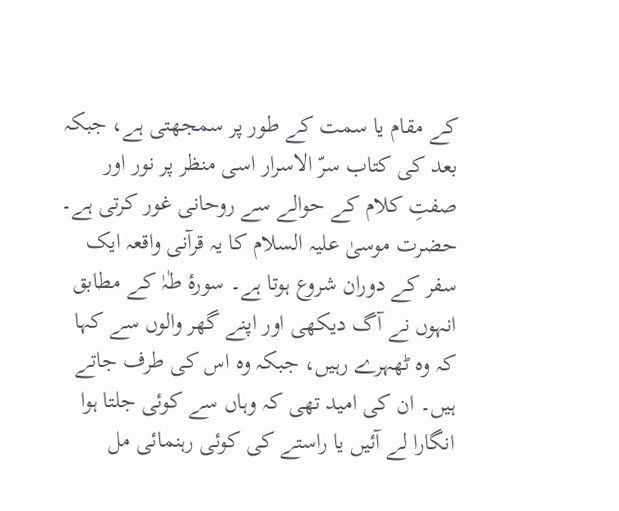کے مقام یا سمت کے طور پر سمجھتی ہے، جبکہ بعد کی کتاب سرّ الاسرار اسی منظر پر نور اور صفتِ کلام کے حوالے سے روحانی غور کرتی ہے۔
حضرت موسیٰ علیہ السلام کا یہ قرآنی واقعہ ایک سفر کے دوران شروع ہوتا ہے۔ سورۂ طٰہٰ کے مطابق انہوں نے آگ دیکھی اور اپنے گھر والوں سے کہا کہ وہ ٹھہرے رہیں، جبکہ وہ اس کی طرف جاتے ہیں۔ ان کی امید تھی کہ وہاں سے کوئی جلتا ہوا انگارا لے آئیں یا راستے کی کوئی رہنمائی مل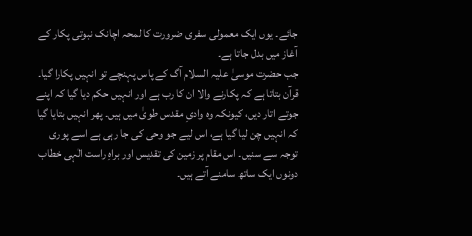جائے۔ یوں ایک معمولی سفری ضرورت کا لمحہ اچانک نبوتی پکار کے آغاز میں بدل جاتا ہے۔
جب حضرت موسیٰ علیہ السلام آگ کے پاس پہنچے تو انہیں پکارا گیا۔ قرآن بتاتا ہے کہ پکارنے والا ان کا رب ہے اور انہیں حکم دیا گیا کہ اپنے جوتے اتار دیں، کیونکہ وہ وادیِ مقدس طویٰ میں ہیں۔ پھر انہیں بتایا گیا کہ انہیں چن لیا گیا ہے، اس لیے جو وحی کی جا رہی ہے اسے پوری توجہ سے سنیں۔ اس مقام پر زمین کی تقدیس اور براہِ راست الٰہی خطاب دونوں ایک ساتھ سامنے آتے ہیں۔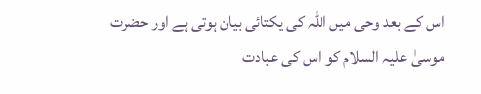اس کے بعد وحی میں اللہ کی یکتائی بیان ہوتی ہے اور حضرت موسیٰ علیہ السلام کو اس کی عبادت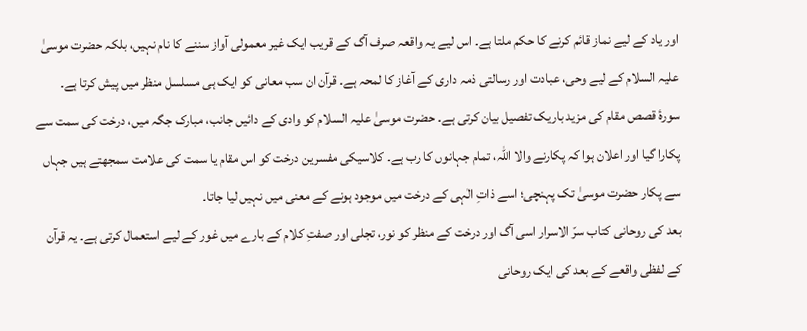اور یاد کے لیے نماز قائم کرنے کا حکم ملتا ہے۔ اس لیے یہ واقعہ صرف آگ کے قریب ایک غیر معمولی آواز سننے کا نام نہیں، بلکہ حضرت موسیٰ علیہ السلام کے لیے وحی، عبادت اور رسالتی ذمہ داری کے آغاز کا لمحہ ہے۔ قرآن ان سب معانی کو ایک ہی مسلسل منظر میں پیش کرتا ہے۔
سورۂ قصص مقام کی مزید باریک تفصیل بیان کرتی ہے۔ حضرت موسیٰ علیہ السلام کو وادی کے دائیں جانب، مبارک جگہ میں، درخت کی سمت سے پکارا گیا اور اعلان ہوا کہ پکارنے والا اللہ، تمام جہانوں کا رب ہے۔ کلاسیکی مفسرین درخت کو اس مقام یا سمت کی علامت سمجھتے ہیں جہاں سے پکار حضرت موسیٰ تک پہنچی؛ اسے ذاتِ الٰہی کے درخت میں موجود ہونے کے معنی میں نہیں لیا جاتا۔
بعد کی روحانی کتاب سرّ الاسرار اسی آگ اور درخت کے منظر کو نور، تجلی اور صفتِ کلام کے بارے میں غور کے لیے استعمال کرتی ہے۔ یہ قرآن کے لفظی واقعے کے بعد کی ایک روحانی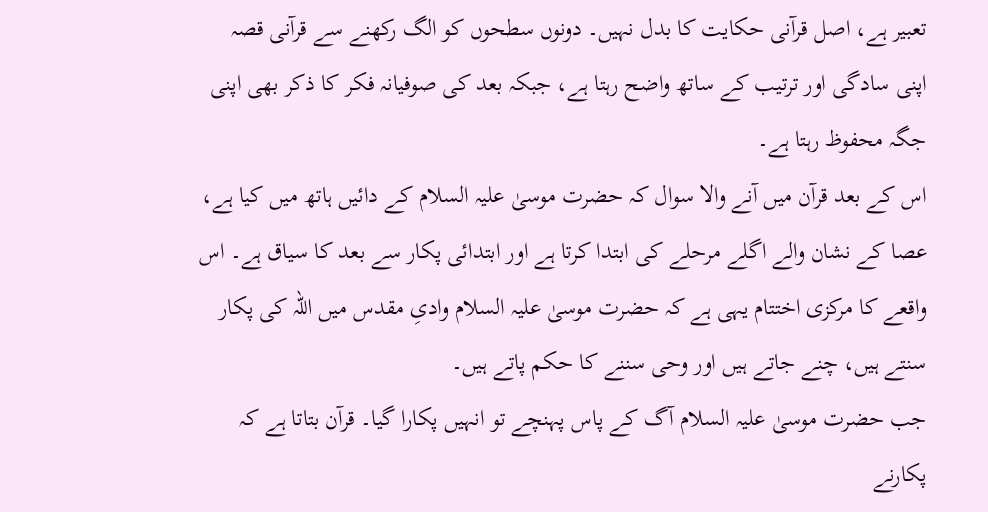تعبیر ہے، اصل قرآنی حکایت کا بدل نہیں۔ دونوں سطحوں کو الگ رکھنے سے قرآنی قصہ اپنی سادگی اور ترتیب کے ساتھ واضح رہتا ہے، جبکہ بعد کی صوفیانہ فکر کا ذکر بھی اپنی جگہ محفوظ رہتا ہے۔
اس کے بعد قرآن میں آنے والا سوال کہ حضرت موسیٰ علیہ السلام کے دائیں ہاتھ میں کیا ہے، عصا کے نشان والے اگلے مرحلے کی ابتدا کرتا ہے اور ابتدائی پکار سے بعد کا سیاق ہے۔ اس واقعے کا مرکزی اختتام یہی ہے کہ حضرت موسیٰ علیہ السلام وادیِ مقدس میں اللہ کی پکار سنتے ہیں، چنے جاتے ہیں اور وحی سننے کا حکم پاتے ہیں۔
جب حضرت موسیٰ علیہ السلام آگ کے پاس پہنچے تو انہیں پکارا گیا۔ قرآن بتاتا ہے کہ پکارنے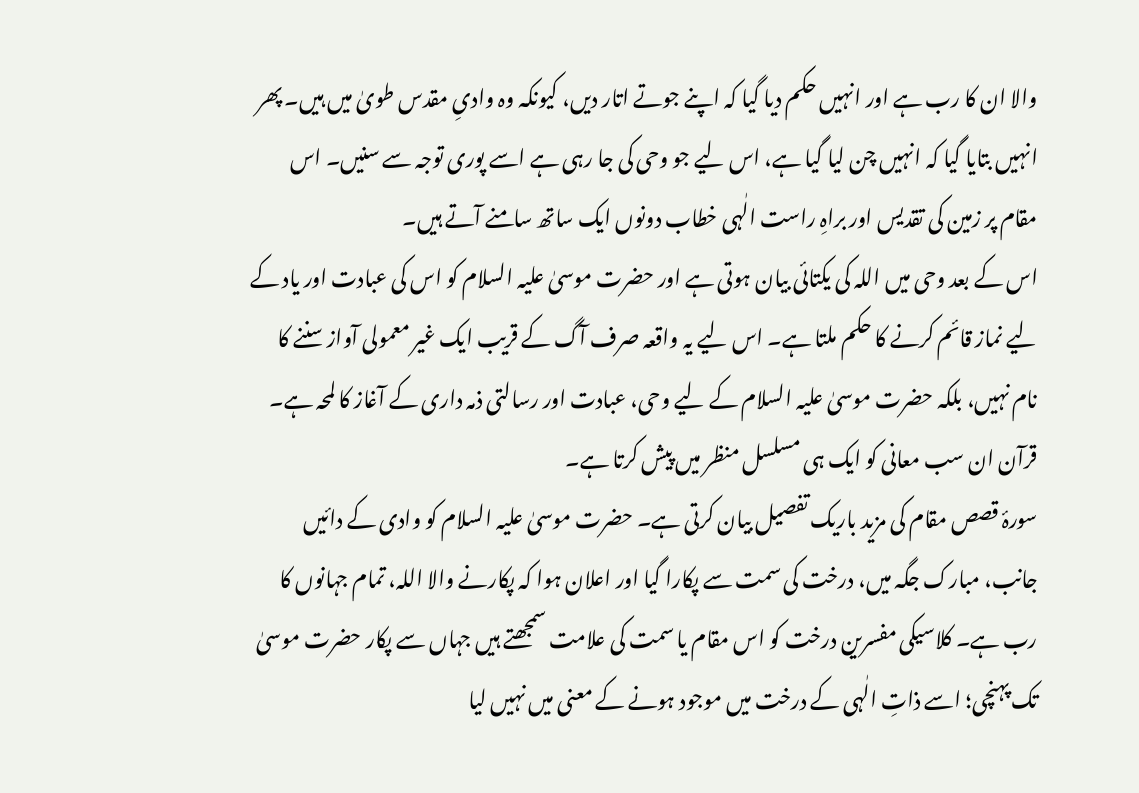والا ان کا رب ہے اور انہیں حکم دیا گیا کہ اپنے جوتے اتار دیں، کیونکہ وہ وادیِ مقدس طویٰ میں ہیں۔ پھر انہیں بتایا گیا کہ انہیں چن لیا گیا ہے، اس لیے جو وحی کی جا رہی ہے اسے پوری توجہ سے سنیں۔ اس مقام پر زمین کی تقدیس اور براہِ راست الٰہی خطاب دونوں ایک ساتھ سامنے آتے ہیں۔
اس کے بعد وحی میں اللہ کی یکتائی بیان ہوتی ہے اور حضرت موسیٰ علیہ السلام کو اس کی عبادت اور یاد کے لیے نماز قائم کرنے کا حکم ملتا ہے۔ اس لیے یہ واقعہ صرف آگ کے قریب ایک غیر معمولی آواز سننے کا نام نہیں، بلکہ حضرت موسیٰ علیہ السلام کے لیے وحی، عبادت اور رسالتی ذمہ داری کے آغاز کا لمحہ ہے۔ قرآن ان سب معانی کو ایک ہی مسلسل منظر میں پیش کرتا ہے۔
سورۂ قصص مقام کی مزید باریک تفصیل بیان کرتی ہے۔ حضرت موسیٰ علیہ السلام کو وادی کے دائیں جانب، مبارک جگہ میں، درخت کی سمت سے پکارا گیا اور اعلان ہوا کہ پکارنے والا اللہ، تمام جہانوں کا رب ہے۔ کلاسیکی مفسرین درخت کو اس مقام یا سمت کی علامت سمجھتے ہیں جہاں سے پکار حضرت موسیٰ تک پہنچی؛ اسے ذاتِ الٰہی کے درخت میں موجود ہونے کے معنی میں نہیں لیا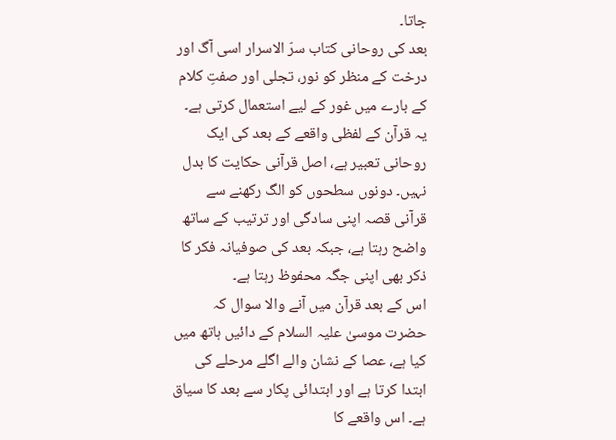جاتا۔
بعد کی روحانی کتاب سرّ الاسرار اسی آگ اور درخت کے منظر کو نور، تجلی اور صفتِ کلام کے بارے میں غور کے لیے استعمال کرتی ہے۔ یہ قرآن کے لفظی واقعے کے بعد کی ایک روحانی تعبیر ہے، اصل قرآنی حکایت کا بدل نہیں۔ دونوں سطحوں کو الگ رکھنے سے قرآنی قصہ اپنی سادگی اور ترتیب کے ساتھ واضح رہتا ہے، جبکہ بعد کی صوفیانہ فکر کا ذکر بھی اپنی جگہ محفوظ رہتا ہے۔
اس کے بعد قرآن میں آنے والا سوال کہ حضرت موسیٰ علیہ السلام کے دائیں ہاتھ میں کیا ہے، عصا کے نشان والے اگلے مرحلے کی ابتدا کرتا ہے اور ابتدائی پکار سے بعد کا سیاق ہے۔ اس واقعے کا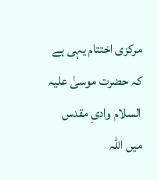مرکزی اختتام یہی ہے کہ حضرت موسیٰ علیہ السلام وادیِ مقدس میں اللہ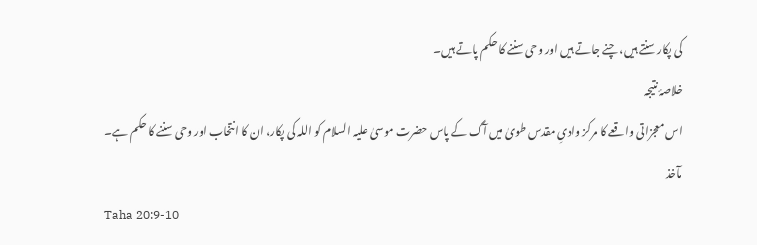کی پکار سنتے ہیں، چنے جاتے ہیں اور وحی سننے کا حکم پاتے ہیں۔
خلاصۂ نتیجہ
اس معجزاتی واقعے کا مرکز وادیِ مقدس طویٰ میں آگ کے پاس حضرت موسیٰ علیہ السلام کو اللہ کی پکار، ان کا انتخاب اور وحی سننے کا حکم ہے۔
مآخذ
Taha 20:9-10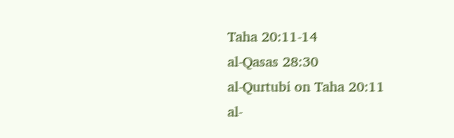Taha 20:11-14
al-Qasas 28:30
al-Qurtubi on Taha 20:11
al-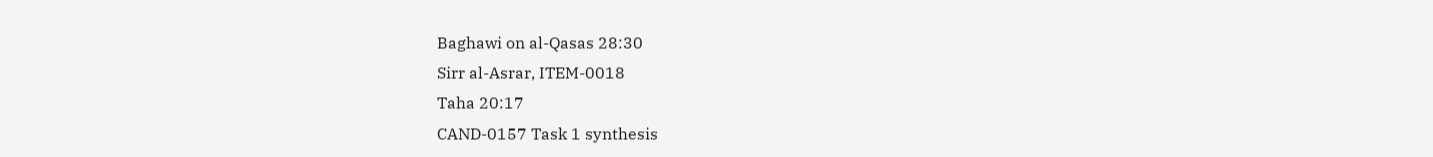Baghawi on al-Qasas 28:30
Sirr al-Asrar, ITEM-0018
Taha 20:17
CAND-0157 Task 1 synthesis